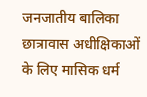जनजातीय बालिका छात्रावास अधीक्षिकाओं के लिए मासिक धर्म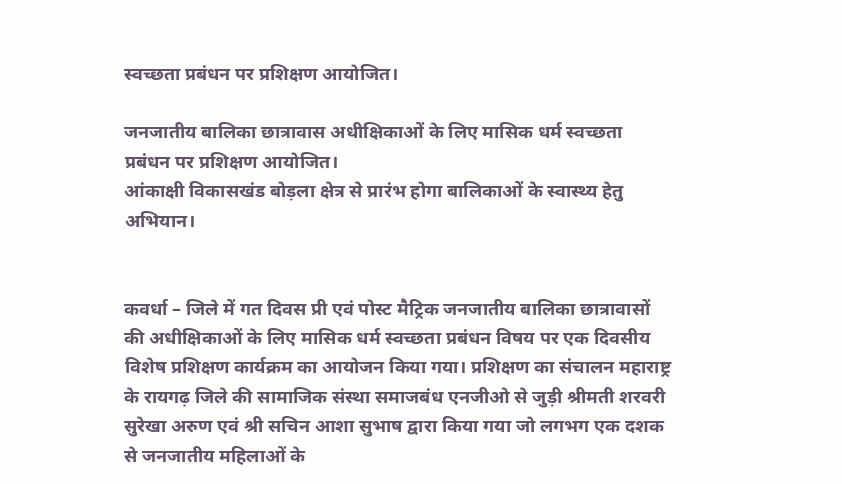स्वच्छता प्रबंधन पर प्रशिक्षण आयोजित।

जनजातीय बालिका छात्रावास अधीक्षिकाओं के लिए मासिक धर्म स्वच्छता प्रबंधन पर प्रशिक्षण आयोजित।
आंकाक्षी विकासखंड बोड़ला क्षेत्र से प्रारंभ होगा बालिकाओं के स्वास्थ्य हेतु अभियान।


कवर्धा – जिले में गत दिवस प्री एवं पोस्ट मैट्रिक जनजातीय बालिका छात्रावासों की अधीक्षिकाओं के लिए मासिक धर्म स्वच्छता प्रबंधन विषय पर एक दिवसीय विशेष प्रशिक्षण कार्यक्रम का आयोजन किया गया। प्रशिक्षण का संचालन महाराष्ट्र के रायगढ़ जिले की सामाजिक संस्था समाजबंध एनजीओ से जुड़ी श्रीमती शरवरी सुरेखा अरुण एवं श्री सचिन आशा सुभाष द्वारा किया गया जो लगभग एक दशक से जनजातीय महिलाओं के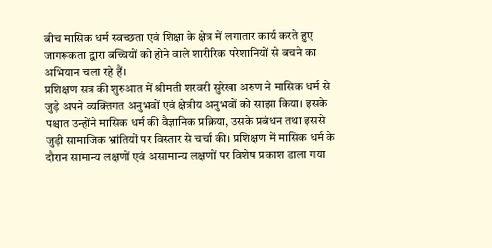बीच मासिक धर्म स्वच्छता एवं शिक्षा के क्षेत्र में लगातार कार्य करते हुए जागरूकता द्वारा बच्चियों को होने वाले शारीरिक परेशानियों से बचने का अभियान चला रहे हैं।
प्रशिक्षण सत्र की शुरुआत में श्रीमती शरवरी सुरेखा अरुण ने मासिक धर्म से जुड़े अपने व्यक्तिगत अनुभवों एवं क्षेत्रीय अनुभवों को साझा किया। इसके पश्चात उन्होंने मासिक धर्म की वैज्ञानिक प्रक्रिया, उसके प्रबंधन तथा इससे जुड़ी सामाजिक भ्रांतियों पर विस्तार से चर्चा की। प्रशिक्षण में मासिक धर्म के दौरान सामान्य लक्षणों एवं असामान्य लक्षणों पर विशेष प्रकाश डाला गया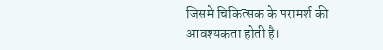जिसमे चिकित्सक के परामर्श की आवश्यकता होती है।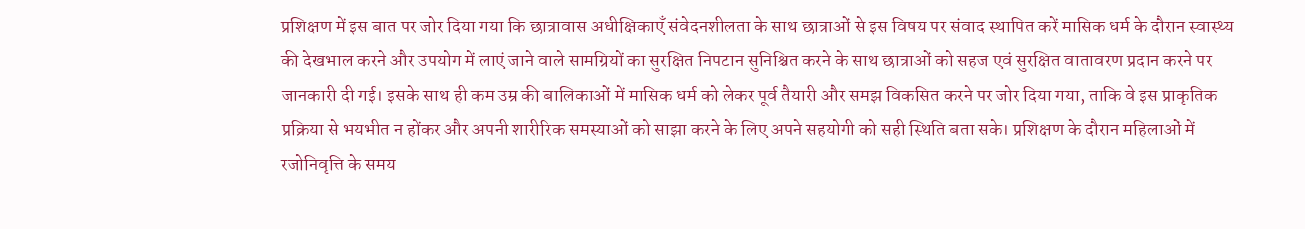प्रशिक्षण में इस बात पर जोर दिया गया कि छात्रावास अधीक्षिकाएँ संवेदनशीलता के साथ छात्राओं से इस विषय पर संवाद स्थापित करें मासिक धर्म के दौरान स्वास्थ्य की देखभाल करने और उपयोग में लाएं जाने वाले सामग्रियों का सुरक्षित निपटान सुनिश्चित करने के साथ छात्राओं को सहज एवं सुरक्षित वातावरण प्रदान करने पर जानकारी दी गई। इसके साथ ही कम उम्र की बालिकाओं में मासिक धर्म को लेकर पूर्व तैयारी और समझ विकसित करने पर जोर दिया गया, ताकि वे इस प्राकृतिक प्रक्रिया से भयभीत न होंकर और अपनी शारीरिक समस्याओं को साझा करने के लिए अपने सहयोगी को सही स्थिति बता सके। प्रशिक्षण के दौरान महिलाओं में रजोनिवृत्ति के समय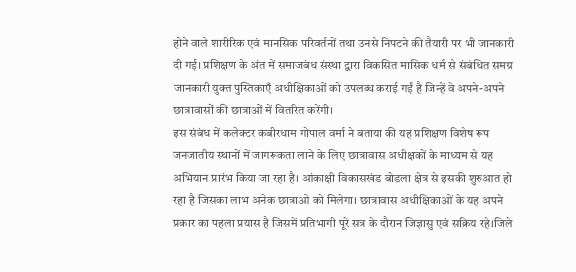होने वाले शारीरिक एवं मानसिक परिवर्तनों तथा उनसे निपटने की तैयारी पर भी जानकारी दी गई। प्रशिक्षण के अंत में समाजबंध संस्था द्वारा विकसित मासिक धर्म से संबंधित समग्र जानकारी युक्त पुस्तिकाएँ अधीक्षिकाओं को उपलब्ध कराई गईं है जिन्हें वे अपने-अपने छात्रावासों की छात्राओं में वितरित करेंगी।
इस संबंध में कलेक्टर कबीरधाम गोपाल वर्मा ने बताया की यह प्रशिक्षण विशेष रूप जनजातीय स्थानों में जागरूकता लाने के लिए छात्रावास अधीक्षकों के माध्यम से यह अभियान प्रारंभ किया जा रहा है। आंकाक्षी विकासखंड बोडला क्षेत्र से इसकी शुरुआत हो रहा है जिसका लाभ अनेक छात्राओ को मिलेगा। छात्रावास अधीक्षिकाओं के यह अपने प्रकार का पहला प्रयास है जिसमें प्रतिभागी पूरे सत्र के दौरान जिज्ञासु एवं सक्रिय रहे।जिले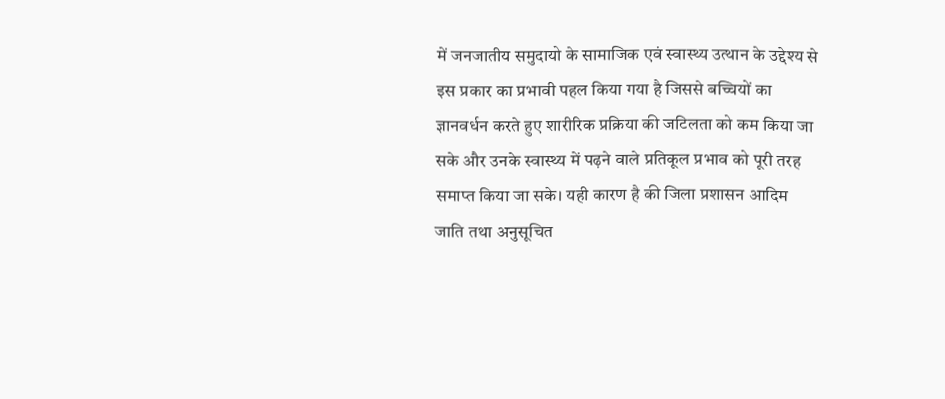में जनजातीय समुदायो के सामाजिक एवं स्वास्थ्य उत्थान के उद्देश्य से इस प्रकार का प्रभावी पहल किया गया है जिससे बच्चियों का ज्ञानवर्धन करते हुए शारीरिक प्रक्रिया की जटिलता को कम किया जा सके और उनके स्वास्थ्य में पढ़ने वाले प्रतिकूल प्रभाव को पूरी तरह समाप्त किया जा सके। यही कारण है की जिला प्रशासन आदिम जाति तथा अनुसूचित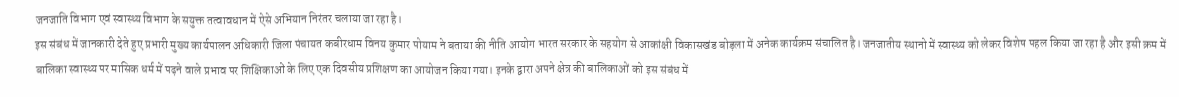जनजाति विभाग एवं स्वास्थ्य विभाग के सयुक्त तत्वावधान में ऐसे अभियान निरंतर चलाया जा रहा है।
इस संबंध में जानकारी देते हुए प्रभारी मुख्य कार्यपालन अधिकारी जिला पंचायत कबीरधाम विनय कुमार पोयाम ने बताया की नीति आयोग भारत सरकार के सहयोग से आकांक्षी विकासखंड बोड़ला में अनेक कार्यक्रम संचालित है। जनजातीय स्थानो में स्वास्थ्य को लेकर विशेष पहल किया जा रहा है और इसी क्रम में बालिका स्वास्थ्य पर मासिक धर्म में पढ़ने वाले प्रभाव पर शिक्षिकाओं के लिए एक दिवसीय प्रशिक्षण का आयोजन किया गया। इनके द्वारा अपने क्षेत्र की बालिकाओं को इस संबंध में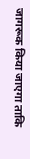जागरूक किया जाएगा ताकि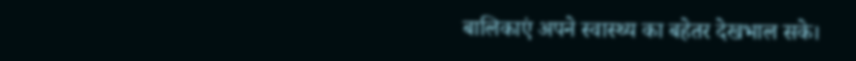बालिकाएं अपने स्वास्थ्य का बहेतर देखभाल सके।